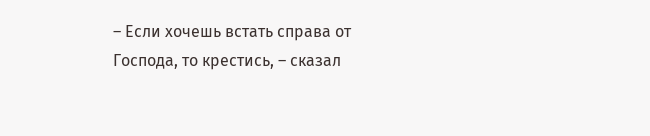– Если хочешь встать справа от Господа, то крестись, – сказал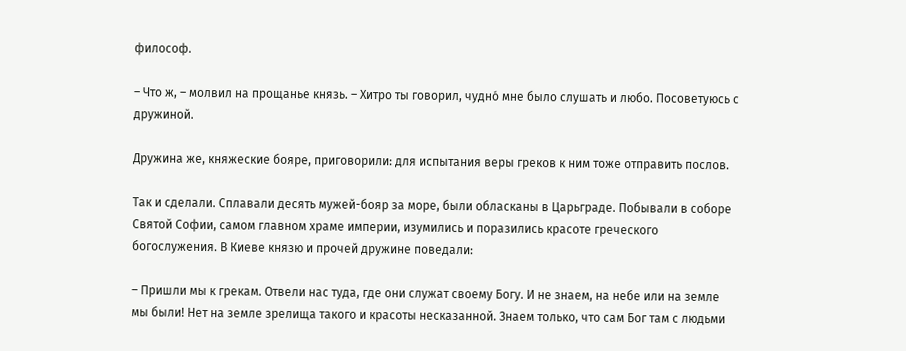философ.

– Что ж, – молвил на прощанье князь. – Хитро ты говорил, чудно́ мне было слушать и любо. Посоветуюсь с дружиной.

Дружина же, княжеские бояре, приговорили: для испытания веры греков к ним тоже отправить послов.

Так и сделали. Сплавали десять мужей-бояр за море, были обласканы в Царьграде. Побывали в соборе Святой Софии, самом главном храме империи, изумились и поразились красоте греческого богослужения. В Киеве князю и прочей дружине поведали:

– Пришли мы к грекам. Отвели нас туда, где они служат своему Богу. И не знаем, на небе или на земле мы были! Нет на земле зрелища такого и красоты несказанной. Знаем только, что сам Бог там с людьми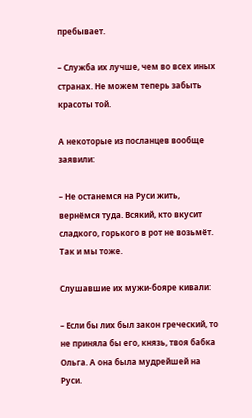пребывает.

– Служба их лучше, чем во всех иных странах. Не можем теперь забыть красоты той.

А некоторые из посланцев вообще заявили:

– Не останемся на Руси жить, вернёмся туда. Всякий, кто вкусит сладкого, горького в рот не возьмёт. Так и мы тоже.

Слушавшие их мужи-бояре кивали:

– Если бы лих был закон греческий, то не приняла бы его, князь, твоя бабка Ольга. А она была мудрейшей на Руси.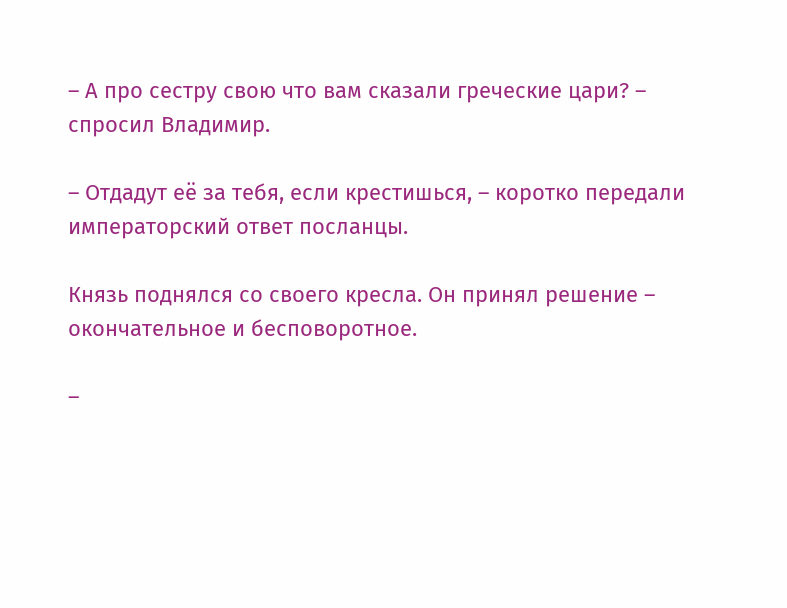– А про сестру свою что вам сказали греческие цари? – спросил Владимир.

– Отдадут её за тебя, если крестишься, – коротко передали императорский ответ посланцы.

Князь поднялся со своего кресла. Он принял решение – окончательное и бесповоротное.

–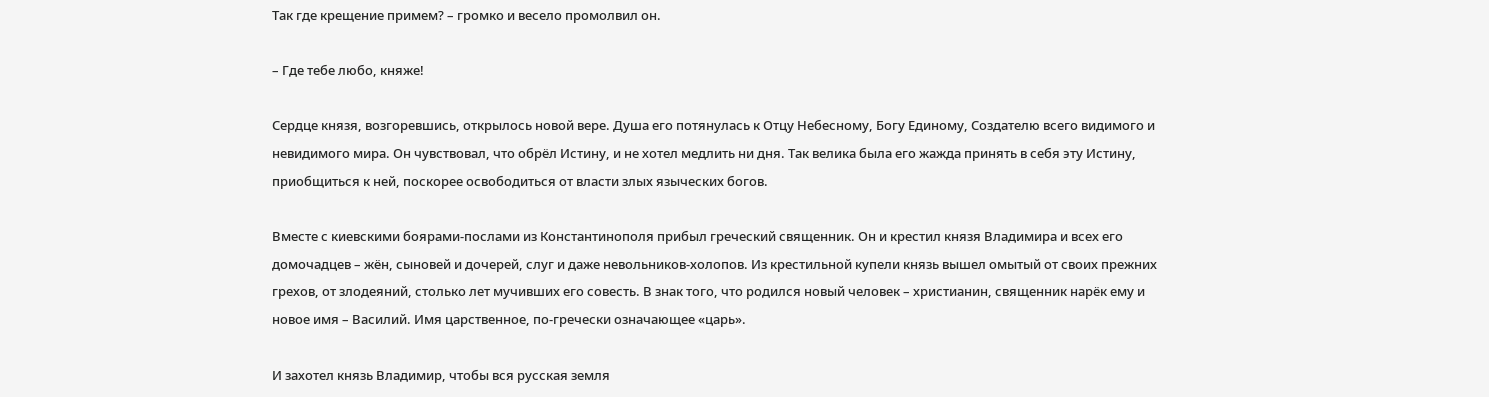Так где крещение примем? – громко и весело промолвил он.

– Где тебе любо, княже!

Сердце князя, возгоревшись, открылось новой вере. Душа его потянулась к Отцу Небесному, Богу Единому, Создателю всего видимого и невидимого мира. Он чувствовал, что обрёл Истину, и не хотел медлить ни дня. Так велика была его жажда принять в себя эту Истину, приобщиться к ней, поскорее освободиться от власти злых языческих богов.

Вместе с киевскими боярами-послами из Константинополя прибыл греческий священник. Он и крестил князя Владимира и всех его домочадцев – жён, сыновей и дочерей, слуг и даже невольников-холопов. Из крестильной купели князь вышел омытый от своих прежних грехов, от злодеяний, столько лет мучивших его совесть. В знак того, что родился новый человек – христианин, священник нарёк ему и новое имя – Василий. Имя царственное, по-гречески означающее «царь».

И захотел князь Владимир, чтобы вся русская земля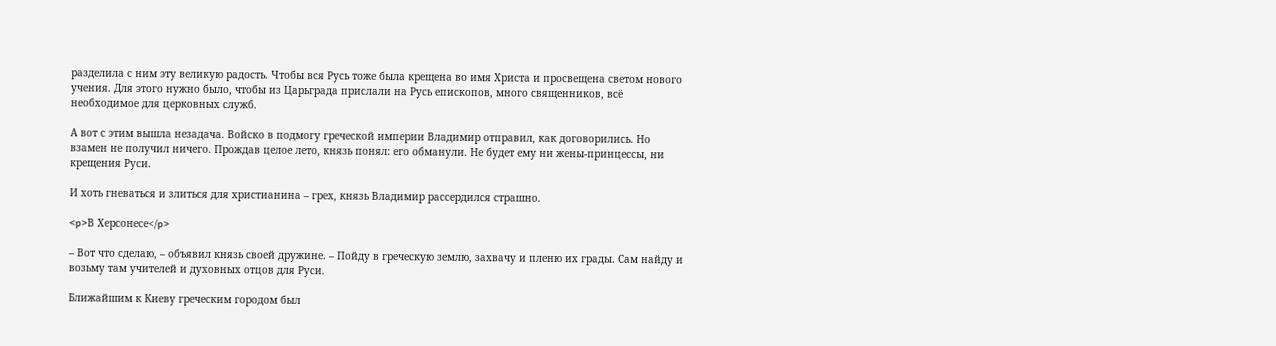разделила с ним эту великую радость. Чтобы вся Русь тоже была крещена во имя Христа и просвещена светом нового учения. Для этого нужно было, чтобы из Царьграда прислали на Русь епископов, много священников, всё необходимое для церковных служб.

А вот с этим вышла незадача. Войско в подмогу греческой империи Владимир отправил, как договорились. Но взамен не получил ничего. Прождав целое лето, князь понял: его обманули. Не будет ему ни жены-принцессы, ни крещения Руси.

И хоть гневаться и злиться для христианина – грех, князь Владимир рассердился страшно.

<p>В Херсонесе</p>

– Вот что сделаю, – объявил князь своей дружине. – Пойду в греческую землю, захвачу и пленю их грады. Сам найду и возьму там учителей и духовных отцов для Руси.

Ближайшим к Киеву греческим городом был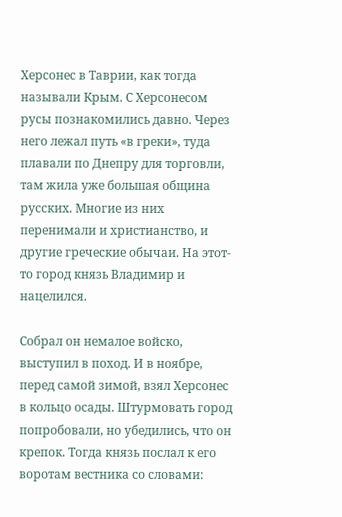Херсонес в Таврии, как тогда называли Крым. С Херсонесом русы познакомились давно. Через него лежал путь «в греки», туда плавали по Днепру для торговли, там жила уже большая община русских. Многие из них перенимали и христианство, и другие греческие обычаи. На этот-то город князь Владимир и нацелился.

Собрал он немалое войско, выступил в поход. И в ноябре, перед самой зимой, взял Херсонес в кольцо осады. Штурмовать город попробовали, но убедились, что он крепок. Тогда князь послал к его воротам вестника со словами: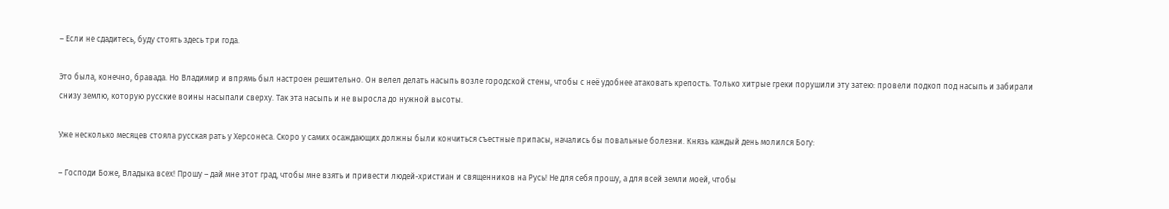– Если не сдадитесь, буду стоять здесь три года.

Это была, конечно, бравада. Но Владимир и впрямь был настроен решительно. Он велел делать насыпь возле городской стены, чтобы с неё удобнее атаковать крепость. Только хитрые греки порушили эту затею: провели подкоп под насыпь и забирали снизу землю, которую русские воины насыпали сверху. Так эта насыпь и не выросла до нужной высоты.

Уже несколько месяцев стояла русская рать у Херсонеса. Скоро у самих осаждающих должны были кончиться съестные припасы, начались бы повальные болезни. Князь каждый день молился Богу:

– Господи Боже, Владыка всех! Прошу – дай мне этот град, чтобы мне взять и привести людей-христиан и священников на Русь! Не для себя прошу, а для всей земли моей, чтобы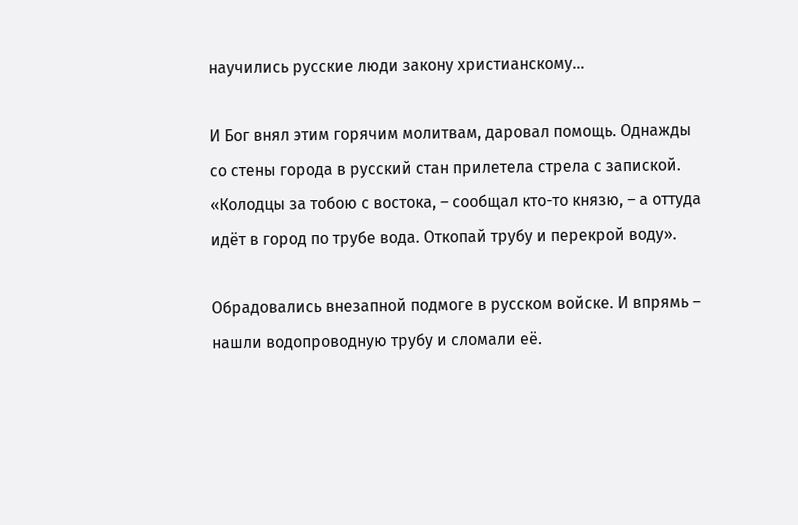научились русские люди закону христианскому…

И Бог внял этим горячим молитвам, даровал помощь. Однажды со стены города в русский стан прилетела стрела с запиской. «Колодцы за тобою с востока, – сообщал кто-то князю, – а оттуда идёт в город по трубе вода. Откопай трубу и перекрой воду».

Обрадовались внезапной подмоге в русском войске. И впрямь – нашли водопроводную трубу и сломали её.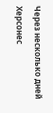Через несколько дней Херсонес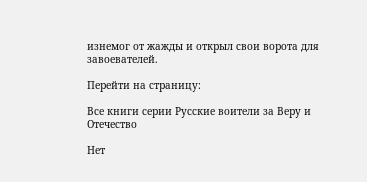изнемог от жажды и открыл свои ворота для завоевателей.

Перейти на страницу:

Все книги серии Русские воители за Веру и Отечество

Нет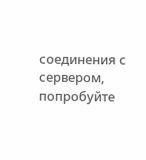соединения с сервером, попробуйте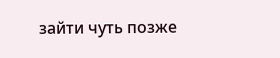зайти чуть позже